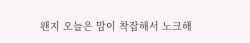왠지 오늘은 맘이 착잡해서 노크해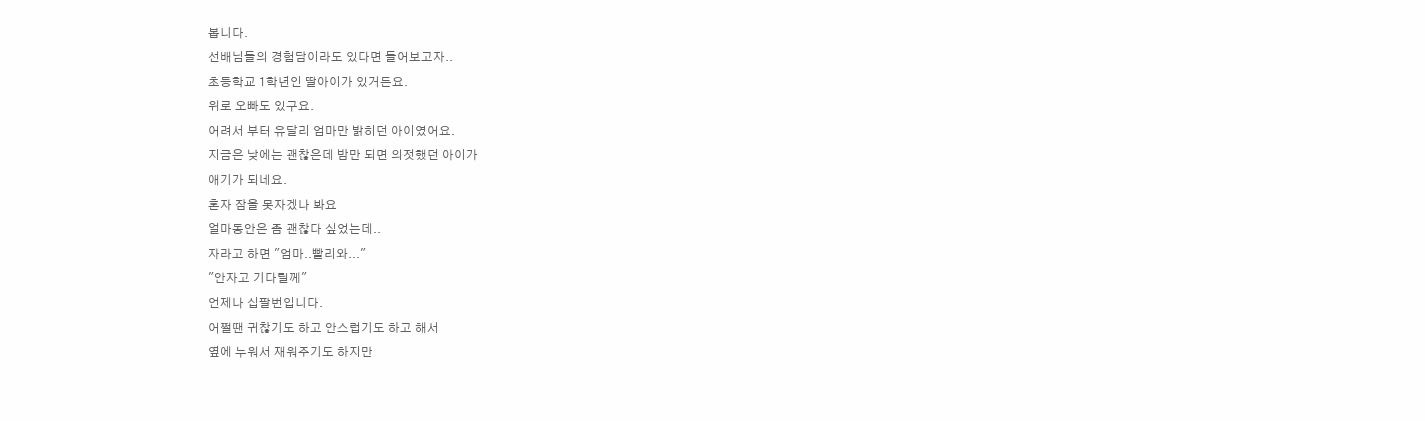봅니다.
선배님들의 경험담이라도 있다면 들어보고자..
초등학교 1학년인 딸아이가 있거든요.
위로 오빠도 있구요.
어려서 부터 유달리 엄마만 밝히던 아이였어요.
지금은 낮에는 괜찮은데 밤만 되면 의젓했던 아이가
애기가 되네요.
혼자 잠을 못자겠나 봐요
얼마동안은 좀 괜찮다 싶었는데..
자라고 하면 "엄마..빨리와..."
"안자고 기다릴께"
언제나 십팔번입니다.
어쩔땐 귀찮기도 하고 안스럽기도 하고 해서
옆에 누워서 재워주기도 하지만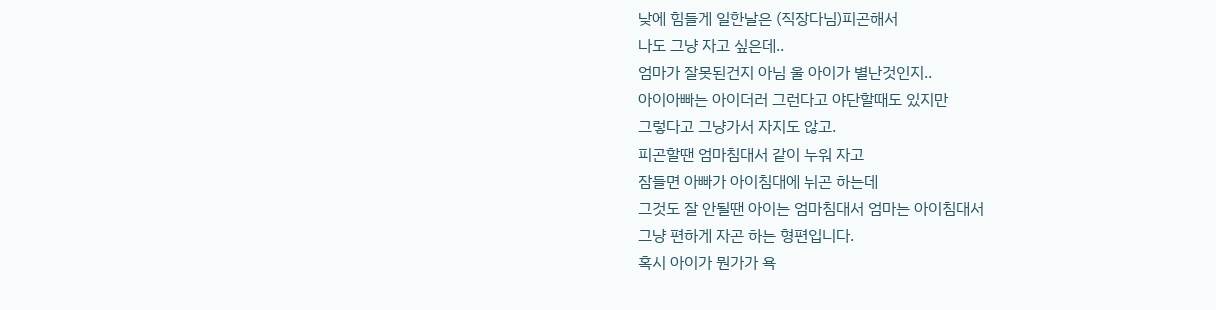낮에 힘들게 일한날은 (직장다님)피곤해서
나도 그냥 자고 싶은데..
엄마가 잘못된건지 아님 울 아이가 별난것인지..
아이아빠는 아이더러 그런다고 야단할때도 있지만
그렇다고 그냥가서 자지도 않고.
피곤할땐 엄마침대서 같이 누워 자고
잠들면 아빠가 아이침대에 뉘곤 하는데
그것도 잘 안될땐 아이는 엄마침대서 엄마는 아이침대서
그냥 편하게 자곤 하는 형편입니다.
혹시 아이가 뭔가가 욕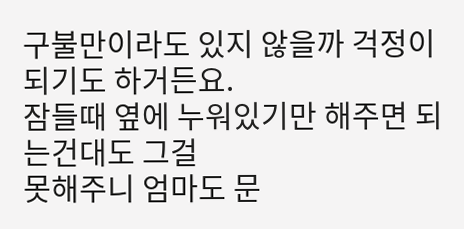구불만이라도 있지 않을까 걱정이
되기도 하거든요.
잠들때 옆에 누워있기만 해주면 되는건대도 그걸
못해주니 엄마도 문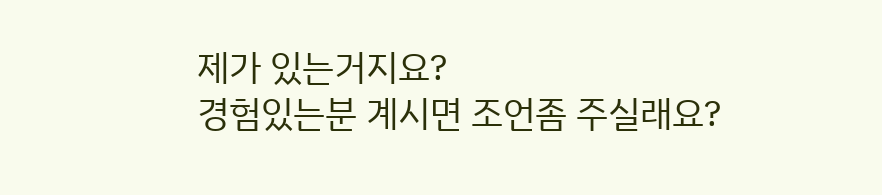제가 있는거지요?
경험있는분 계시면 조언좀 주실래요?